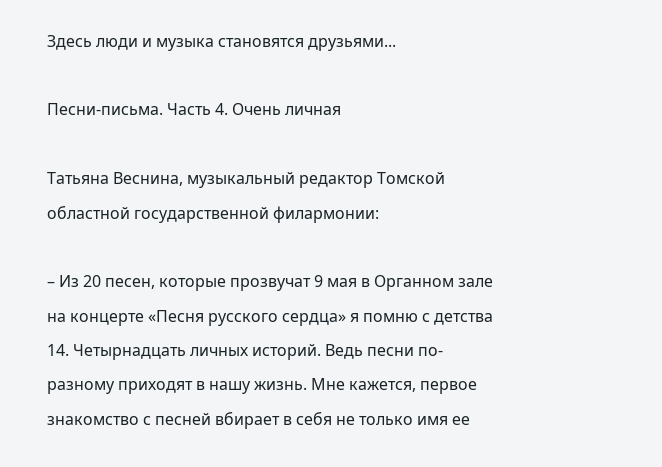Здесь люди и музыка становятся друзьями...

Песни-письма. Часть 4. Очень личная

Татьяна Веснина, музыкальный редактор Томской областной государственной филармонии:

– Из 20 песен, которые прозвучат 9 мая в Органном зале на концерте «Песня русского сердца» я помню с детства 14. Четырнадцать личных историй. Ведь песни по-разному приходят в нашу жизнь. Мне кажется, первое знакомство с песней вбирает в себя не только имя ее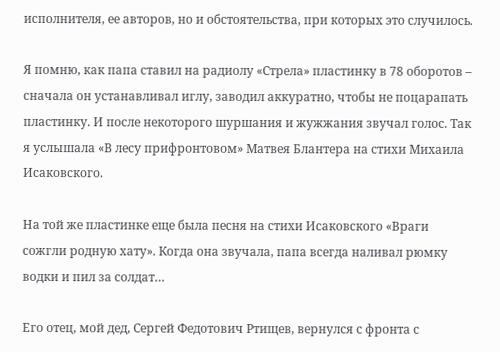исполнителя, ее авторов, но и обстоятельства, при которых это случилось.

Я помню, как папа ставил на радиолу «Стрела» пластинку в 78 оборотов – сначала он устанавливал иглу, заводил аккуратно, чтобы не поцарапать пластинку. И после некоторого шуршания и жужжания звучал голос. Так я услышала «В лесу прифронтовом» Матвея Блантера на стихи Михаила Исаковского.

На той же пластинке еще была песня на стихи Исаковского «Враги сожгли родную хату». Когда она звучала, папа всегда наливал рюмку водки и пил за солдат…

Его отец, мой дед, Сергей Федотович Ртищев, вернулся с фронта с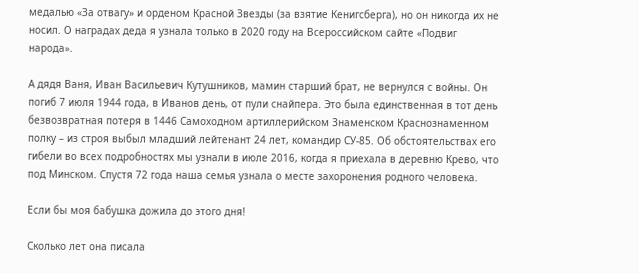медалью «За отвагу» и орденом Красной Звезды (за взятие Кенигсберга), но он никогда их не носил. О наградах деда я узнала только в 2020 году на Всероссийском сайте «Подвиг народа».

А дядя Ваня, Иван Васильевич Кутушников, мамин старший брат, не вернулся с войны. Он погиб 7 июля 1944 года, в Иванов день, от пули снайпера. Это была единственная в тот день безвозвратная потеря в 1446 Самоходном артиллерийском Знаменском Краснознаменном полку – из строя выбыл младший лейтенант 24 лет, командир СУ-85. Об обстоятельствах его гибели во всех подробностях мы узнали в июле 2016, когда я приехала в деревню Крево, что под Минском. Спустя 72 года наша семья узнала о месте захоронения родного человека.

Если бы моя бабушка дожила до этого дня!

Сколько лет она писала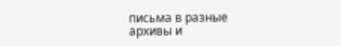письма в разные архивы и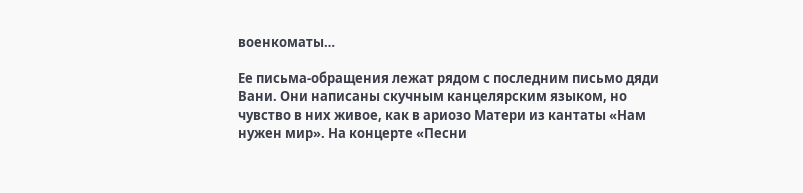военкоматы…

Ее письма-обращения лежат рядом с последним письмо дяди Вани. Они написаны скучным канцелярским языком, но чувство в них живое, как в ариозо Матери из кантаты «Нам нужен мир». На концерте «Песни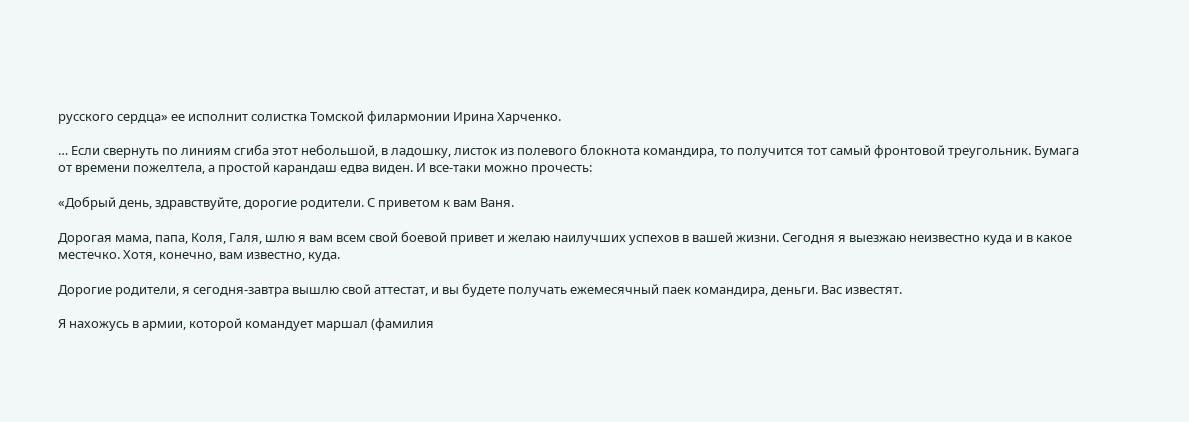русского сердца» ее исполнит солистка Томской филармонии Ирина Харченко.

… Если свернуть по линиям сгиба этот небольшой, в ладошку, листок из полевого блокнота командира, то получится тот самый фронтовой треугольник. Бумага от времени пожелтела, а простой карандаш едва виден. И все-таки можно прочесть:

«Добрый день, здравствуйте, дорогие родители. С приветом к вам Ваня.

Дорогая мама, папа, Коля, Галя, шлю я вам всем свой боевой привет и желаю наилучших успехов в вашей жизни. Сегодня я выезжаю неизвестно куда и в какое местечко. Хотя, конечно, вам известно, куда.

Дорогие родители, я сегодня-завтра вышлю свой аттестат, и вы будете получать ежемесячный паек командира, деньги. Вас известят.

Я нахожусь в армии, которой командует маршал (фамилия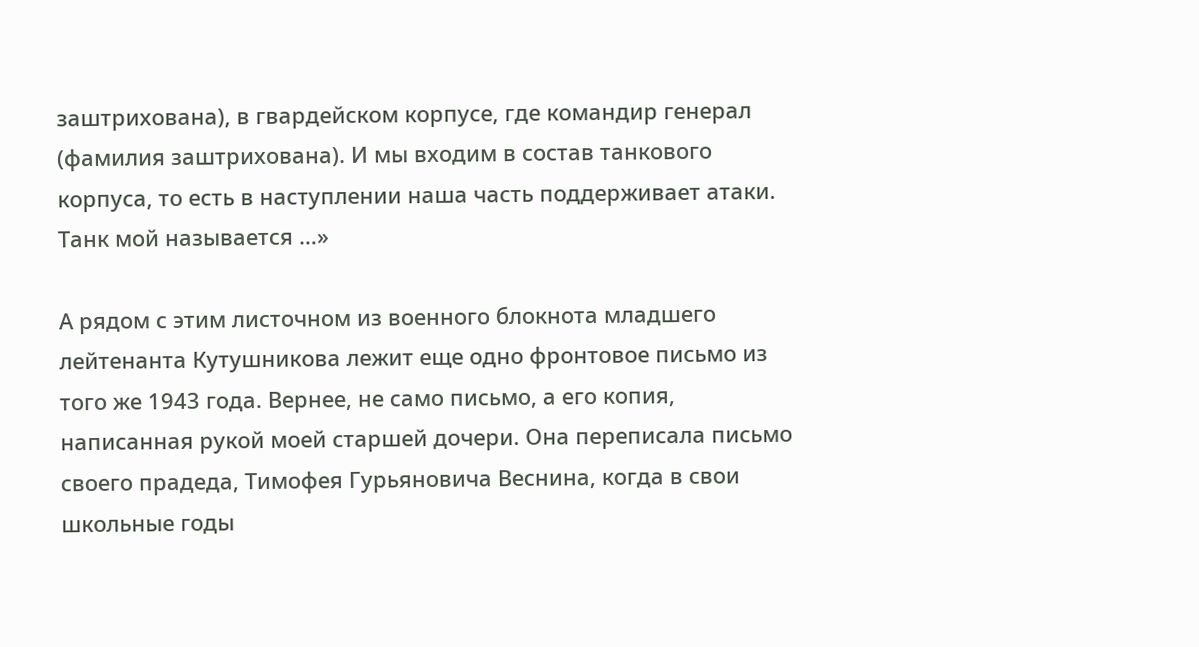заштрихована), в гвардейском корпусе, где командир генерал (фамилия заштрихована). И мы входим в состав танкового корпуса, то есть в наступлении наша часть поддерживает атаки. Танк мой называется …»

А рядом с этим листочном из военного блокнота младшего лейтенанта Кутушникова лежит еще одно фронтовое письмо из того же 1943 года. Вернее, не само письмо, а его копия, написанная рукой моей старшей дочери. Она переписала письмо своего прадеда, Тимофея Гурьяновича Веснина, когда в свои школьные годы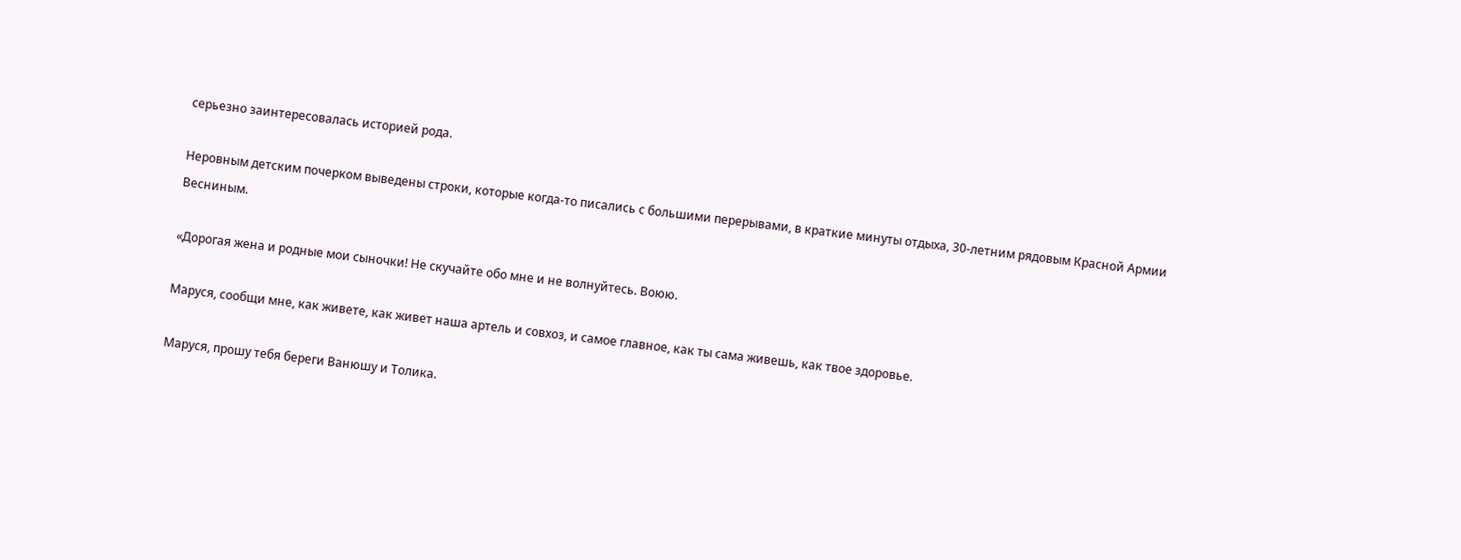серьезно заинтересовалась историей рода.

Неровным детским почерком выведены строки, которые когда-то писались с большими перерывами, в краткие минуты отдыха, 30-летним рядовым Красной Армии Весниным.

«Дорогая жена и родные мои сыночки! Не скучайте обо мне и не волнуйтесь. Воюю.

Маруся, сообщи мне, как живете, как живет наша артель и совхоз, и самое главное, как ты сама живешь, как твое здоровье.

Маруся, прошу тебя береги Ванюшу и Толика.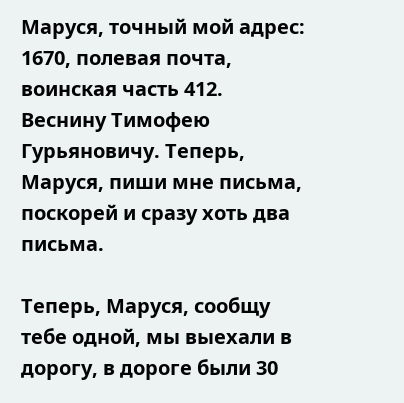Маруся, точный мой адрес: 1670, полевая почта, воинская часть 412. Веснину Тимофею Гурьяновичу. Теперь, Маруся, пиши мне письма, поскорей и сразу хоть два письма.

Теперь, Маруся, сообщу тебе одной, мы выехали в дорогу, в дороге были 30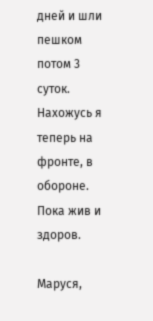дней и шли пешком потом 3 суток. Нахожусь я теперь на фронте, в обороне. Пока жив и здоров.

Маруся,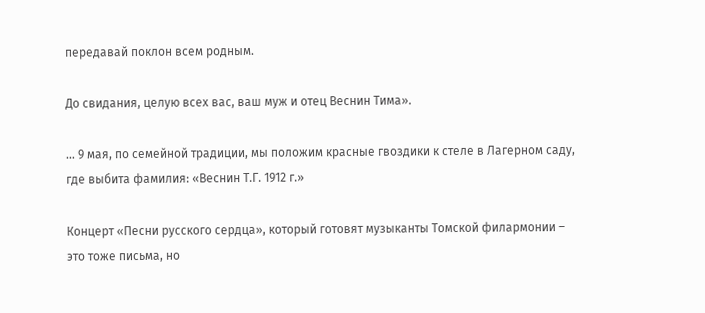передавай поклон всем родным.

До свидания, целую всех вас, ваш муж и отец Веснин Тима».

… 9 мая, по семейной традиции, мы положим красные гвоздики к стеле в Лагерном саду, где выбита фамилия: «Веснин Т.Г. 1912 г.»

Концерт «Песни русского сердца», который готовят музыканты Томской филармонии – это тоже письма, но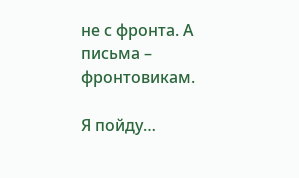не с фронта. А письма – фронтовикам.

Я пойду…